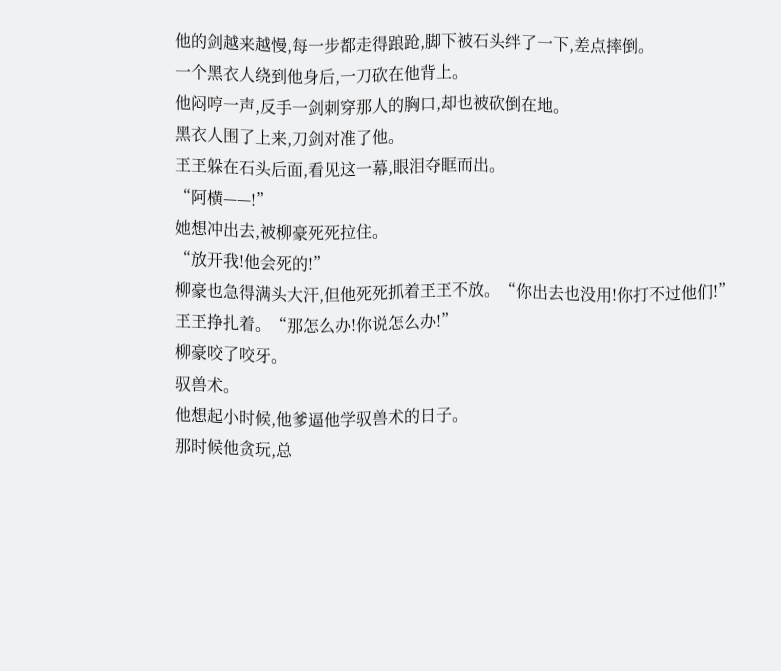他的剑越来越慢,每一步都走得踉跄,脚下被石头绊了一下,差点摔倒。
一个黑衣人绕到他身后,一刀砍在他背上。
他闷哼一声,反手一剑刺穿那人的胸口,却也被砍倒在地。
黑衣人围了上来,刀剑对准了他。
玊玊躲在石头后面,看见这一幕,眼泪夺眶而出。
“阿横——!”
她想冲出去,被柳豪死死拉住。
“放开我!他会死的!”
柳豪也急得满头大汗,但他死死抓着玊玊不放。“你出去也没用!你打不过他们!”
玊玊挣扎着。“那怎么办!你说怎么办!”
柳豪咬了咬牙。
驭兽术。
他想起小时候,他爹逼他学驭兽术的日子。
那时候他贪玩,总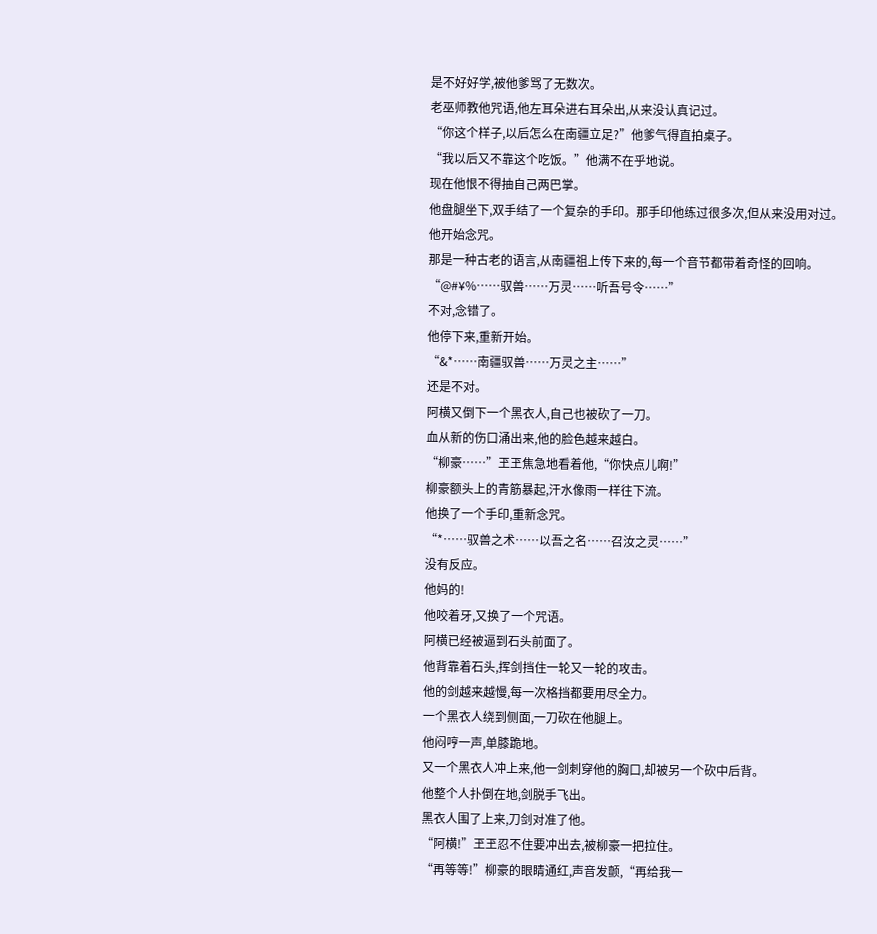是不好好学,被他爹骂了无数次。
老巫师教他咒语,他左耳朵进右耳朵出,从来没认真记过。
“你这个样子,以后怎么在南疆立足?”他爹气得直拍桌子。
“我以后又不靠这个吃饭。”他满不在乎地说。
现在他恨不得抽自己两巴掌。
他盘腿坐下,双手结了一个复杂的手印。那手印他练过很多次,但从来没用对过。
他开始念咒。
那是一种古老的语言,从南疆祖上传下来的,每一个音节都带着奇怪的回响。
“@#¥%……驭兽……万灵……听吾号令……”
不对,念错了。
他停下来,重新开始。
“&*……南疆驭兽……万灵之主……”
还是不对。
阿横又倒下一个黑衣人,自己也被砍了一刀。
血从新的伤口涌出来,他的脸色越来越白。
“柳豪……”玊玊焦急地看着他,“你快点儿啊!”
柳豪额头上的青筋暴起,汗水像雨一样往下流。
他换了一个手印,重新念咒。
“*……驭兽之术……以吾之名……召汝之灵……”
没有反应。
他妈的!
他咬着牙,又换了一个咒语。
阿横已经被逼到石头前面了。
他背靠着石头,挥剑挡住一轮又一轮的攻击。
他的剑越来越慢,每一次格挡都要用尽全力。
一个黑衣人绕到侧面,一刀砍在他腿上。
他闷哼一声,单膝跪地。
又一个黑衣人冲上来,他一剑刺穿他的胸口,却被另一个砍中后背。
他整个人扑倒在地,剑脱手飞出。
黑衣人围了上来,刀剑对准了他。
“阿横!”玊玊忍不住要冲出去,被柳豪一把拉住。
“再等等!”柳豪的眼睛通红,声音发颤,“再给我一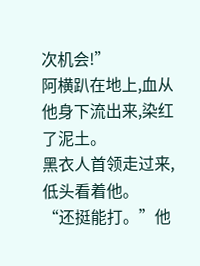次机会!”
阿横趴在地上,血从他身下流出来,染红了泥土。
黑衣人首领走过来,低头看着他。
“还挺能打。”他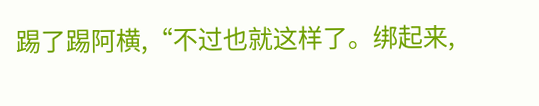踢了踢阿横,“不过也就这样了。绑起来,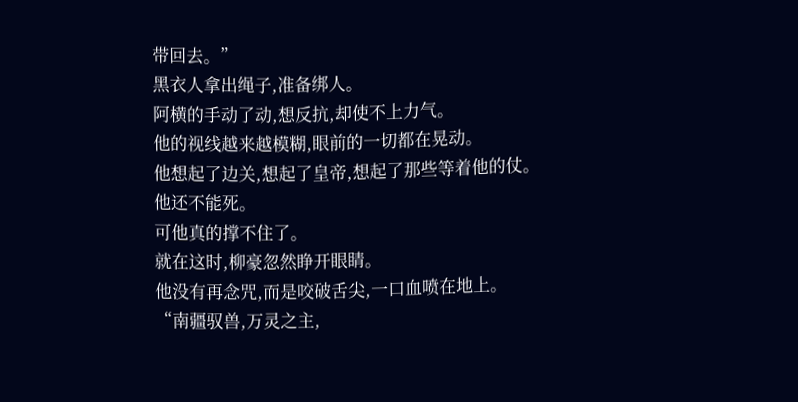带回去。”
黑衣人拿出绳子,准备绑人。
阿横的手动了动,想反抗,却使不上力气。
他的视线越来越模糊,眼前的一切都在晃动。
他想起了边关,想起了皇帝,想起了那些等着他的仗。
他还不能死。
可他真的撑不住了。
就在这时,柳豪忽然睁开眼睛。
他没有再念咒,而是咬破舌尖,一口血喷在地上。
“南疆驭兽,万灵之主,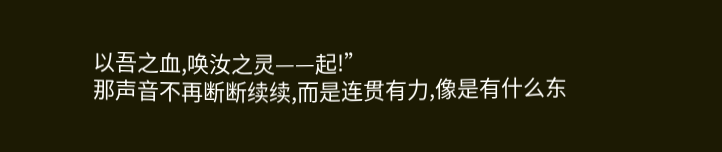以吾之血,唤汝之灵——起!”
那声音不再断断续续,而是连贯有力,像是有什么东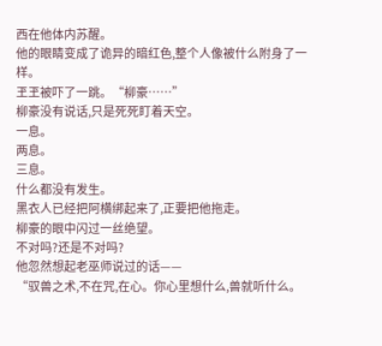西在他体内苏醒。
他的眼睛变成了诡异的暗红色,整个人像被什么附身了一样。
玊玊被吓了一跳。“柳豪……”
柳豪没有说话,只是死死盯着天空。
一息。
两息。
三息。
什么都没有发生。
黑衣人已经把阿横绑起来了,正要把他拖走。
柳豪的眼中闪过一丝绝望。
不对吗?还是不对吗?
他忽然想起老巫师说过的话——
“驭兽之术,不在咒,在心。你心里想什么,兽就听什么。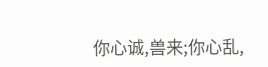你心诚,兽来;你心乱,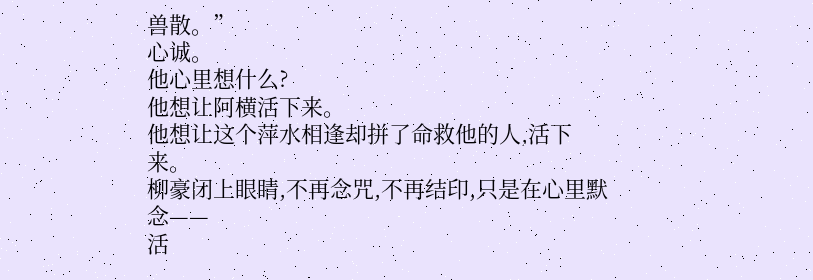兽散。”
心诚。
他心里想什么?
他想让阿横活下来。
他想让这个萍水相逢却拼了命救他的人,活下来。
柳豪闭上眼睛,不再念咒,不再结印,只是在心里默念——
活